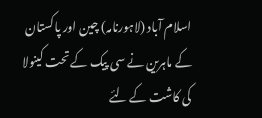اسلام آباد (لاہورنامہ) چین اور پاکستان کے ماہرین نے سی پیک کے تحت کینولا کی کاشت کے لئے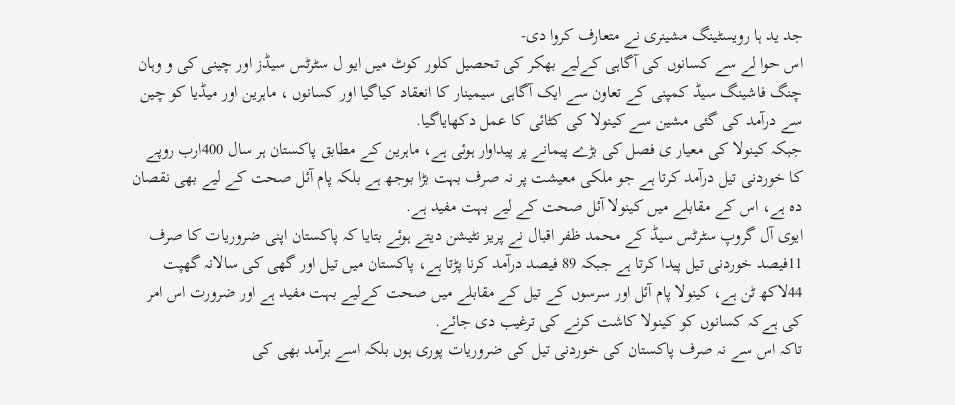جد ید ہا رویسٹینگ مشینری نے متعارف کروا دی-
اس حوا لے سے کسانوں کی آگاہی کےلیے بھکر کی تحصیل کلور کوٹ میں ایو ل سٹرٹس سیڈز اور چینی کی و وہان چنگ فاشینگ سیڈ کمپنی کے تعاون سے ایک آگاہی سیمینار کا انعقاد کیاگیا اور کسانوں ، ماہرین اور میڈیا کو چین سے درآمد کی گئی مشین سے کینولا کی کٹائی کا عمل دکھایاگیا.
جبکہ کینولا کی معیار ی فصل کی بڑے پیمانے پر پیداوار ہوئی ہے، ماہرین کے مطابق پاکستان ہر سال 400ارب روپے کا خوردنی تیل درآمد کرتا ہے جو ملکی معیشت پر نہ صرف بہت بڑا بوجھ ہے بلکہ پام آئل صحت کے لیے بھی نقصان دہ ہے، اس کے مقابلے میں کینولا آئل صحت کے لیے بہت مفید ہے.
ایوی آل گروپ سٹرٹس سیڈ کے محمد ظفر اقبال نے پریز نٹیشن دیتے ہوئے بتایا کہ پاکستان اپنی ضروریات کا صرف 11فیصد خوردنی تیل پیدا کرتا ہے جبکہ 89 فیصد درآمد کرنا پڑتا ہے، پاکستان میں تیل اور گھی کی سالانہ گھپت 44لاکھ ٹن ہے، کینولا پام آئل اور سرسوں کے تیل کے مقابلے میں صحت کےلیے بہت مفید ہے اور ضرورت اس امر کی ہےکہ کسانوں کو کینولا کاشت کرنے کی ترغیب دی جائے.
تاکہ اس سے نہ صرف پاکستان کی خوردنی تیل کی ضروریات پوری ہوں بلکہ اسے برآمد بھی کی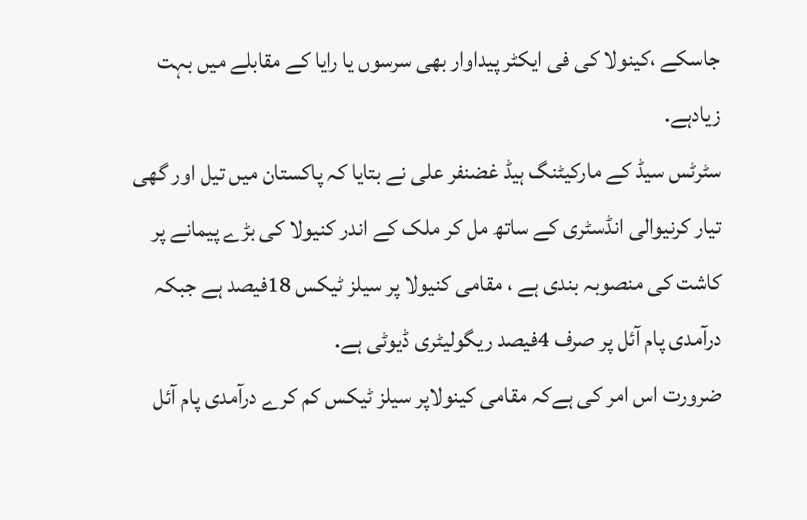جاسکے ،کینولا کی فی ایکٹر پیداوار بھی سرسوں یا رایا کے مقابلے میں بہت زیادہے.
سٹرٹس سیڈ کے مارکیٹنگ ہیڈ غضنفر علی نے بتایا کہ پاکستان میں تیل اور گھی تیار کرنیوالی انڈسٹری کے ساتھ مل کر ملک کے اندر کنیولا کی بڑے پیمانے پر کاشت کی منصوبہ بندی ہے ، مقامی کنیولا پر سیلز ٹیکس 18فیصد ہے جبکہ درآمدی پام آئل پر صرف 4فیصد ریگولیٹری ڈیوٹی ہے.
ضرورت اس امر کی ہےکہ مقامی کینولاپر سیلز ٹیکس کم کرے درآمدی پام آئل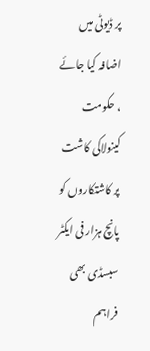پر ڈیوٹی میں اضافہ کیا جائے ، حکومت کینولاکی کاشت پر کاشتکاروں کو پانچ ہزار فی ایکٹر سبسڈی بھی فراہم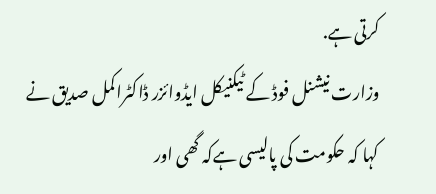کرتی ہے.
وزارت نیشنل فوڈ کے ٹیکنیکل ایڈوائزر ڈاکٹراکمل صدیق نے کہا کہ حکومت کی پالیسی ہےکہ گھی اور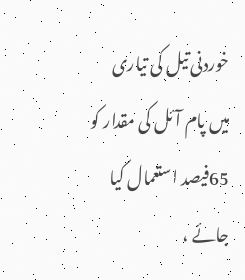خوردنی تیل کی تیاری میں پام آئل کی مقدار کو 65فیصد استعمال کیا جائے ،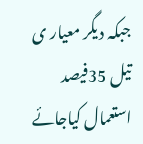جبکہ دیگر معیار ی تیل 35فیصد استعمال کیاجائے